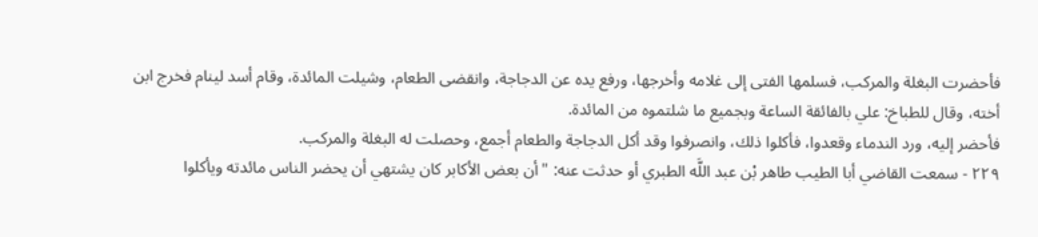فأحضرت البغلة والمركب، فسلمها الفتى إلى غلامه وأخرجها، ورفع يده عن الدجاجة، وانقضى الطعام، وشيلت المائدة، وقام أسد لينام فخرج ابن أخته، وقال للطباخ: علي بالفائقة الساعة وبجميع ما شلتموه من المائدة.
فأحضر إليه، ورد الندماء وقعدوا، فأكلوا ذلك، وانصرفوا وقد أكل الدجاجة والطعام أجمع، وحصلت له البغلة والمركب.
٢٢٩ - سمعت القاضي أبا الطيب طاهر بْن عبد اللَّه الطبري أو حدثت عنه: " أن بعض الأكابر كان يشتهي أن يحضر الناس مائدته ويأكلوا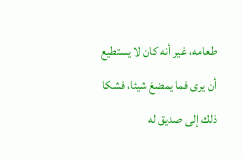طعامه، غير أنه كان لا يستطيع أن يرى فما يمضغ شيئا، فشكا ذلك إلى صديق له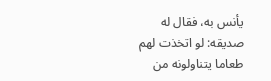يأنس به، فقال له صديقه: لو اتخذت لهم طعاما يتناولونه من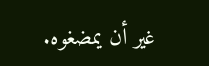غير أن يمضغوه.